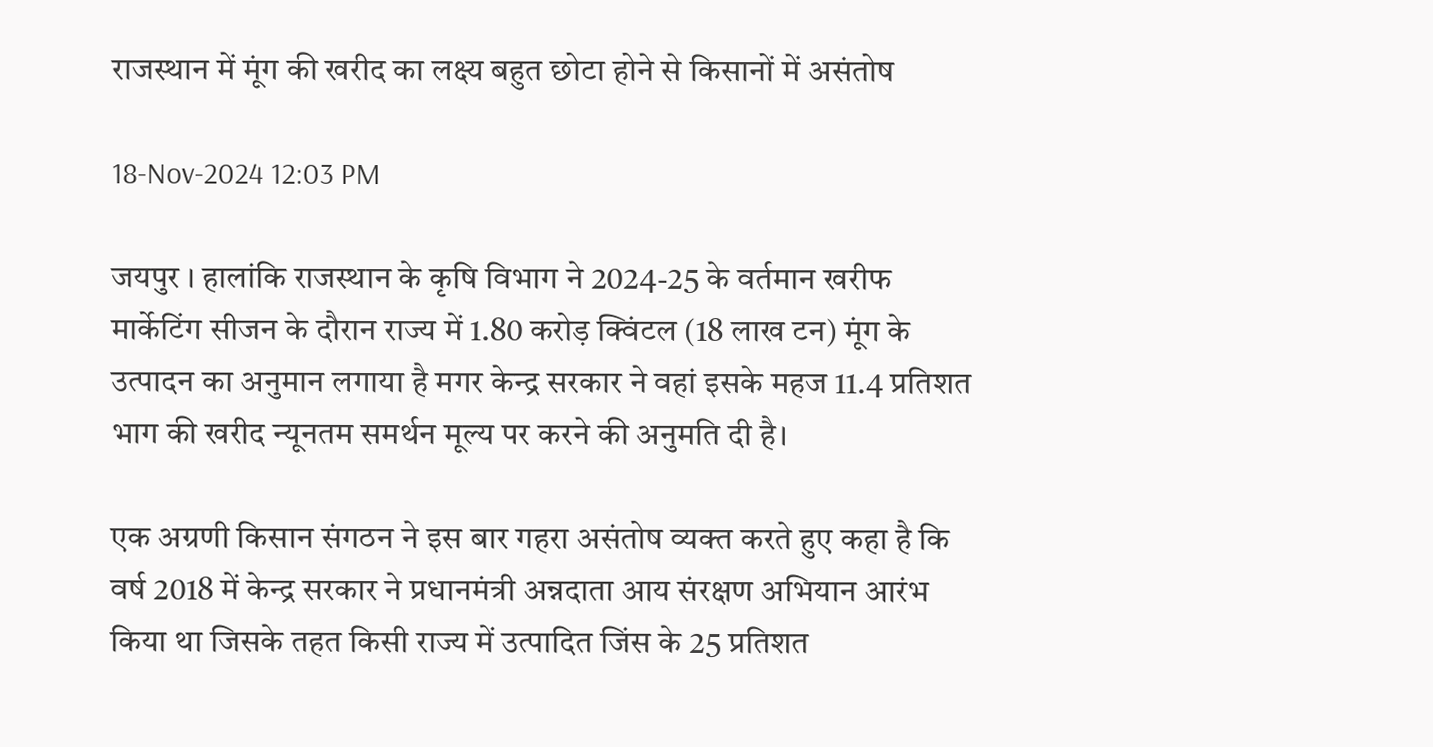राजस्थान में मूंग की खरीद का लक्ष्य बहुत छोटा होने से किसानों में असंतोष

18-Nov-2024 12:03 PM

जयपुर । हालांकि राजस्थान के कृषि विभाग ने 2024-25 के वर्तमान खरीफ मार्केटिंग सीजन के दौरान राज्य में 1.80 करोड़ क्विंटल (18 लाख टन) मूंग के उत्पादन का अनुमान लगाया है मगर केन्द्र सरकार ने वहां इसके महज 11.4 प्रतिशत भाग की खरीद न्यूनतम समर्थन मूल्य पर करने की अनुमति दी है।

एक अग्रणी किसान संगठन ने इस बार गहरा असंतोष व्यक्त करते हुए कहा है कि वर्ष 2018 में केन्द्र सरकार ने प्रधानमंत्री अन्नदाता आय संरक्षण अभियान आरंभ किया था जिसके तहत किसी राज्य में उत्पादित जिंस के 25 प्रतिशत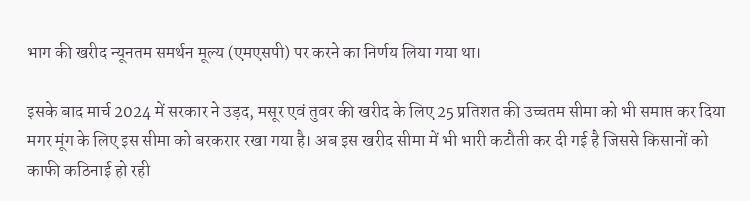भाग की खरीद न्यूनतम समर्थन मूल्य (एमएसपी) पर करने का निर्णय लिया गया था।

इसके बाद मार्च 2024 में सरकार ने उड़द, मसूर एवं तुवर की खरीद के लिए 25 प्रतिशत की उच्चतम सीमा को भी समाप्त कर दिया मगर मूंग के लिए इस सीमा को बरकरार रखा गया है। अब इस खरीद सीमा में भी भारी कटौती कर दी गई है जिससे किसानों को काफी कठिनाई हो रही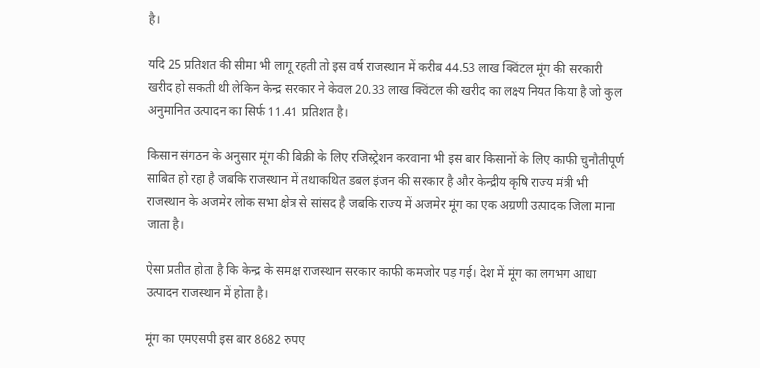है।

यदि 25 प्रतिशत की सीमा भी लागू रहती तो इस वर्ष राजस्थान में करीब 44.53 लाख क्विंटल मूंग की सरकारी खरीद हो सकती थी लेकिन केन्द्र सरकार ने केवल 20.33 लाख क्विंटल की खरीद का लक्ष्य नियत किया है जो कुल अनुमानित उत्पादन का सिर्फ 11.41 प्रतिशत है।

किसान संगठन के अनुसार मूंग की बिक्री के लिए रजिस्ट्रेशन करवाना भी इस बार किसानों के लिए काफी चुनौतीपूर्ण साबित हो रहा है जबकि राजस्थान में तथाकथित डबल इंजन की सरकार है और केन्द्रीय कृषि राज्य मंत्री भी राजस्थान के अजमेर लोक सभा क्षेत्र से सांसद है जबकि राज्य में अजमेर मूंग का एक अग्रणी उत्पादक जिला माना जाता है।

ऐसा प्रतीत होता है कि केन्द्र के समक्ष राजस्थान सरकार काफी कमजोर पड़ गई। देश में मूंग का लगभग आधा उत्पादन राजस्थान में होता है।

मूंग का एमएसपी इस बार 8682 रुपए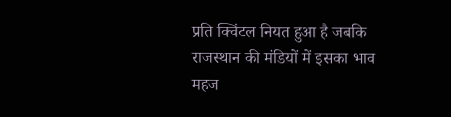प्रति क्विंटल नियत हुआ है जबकि राजस्थान की मंडियों में इसका भाव महज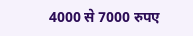4000 से 7000 रुपए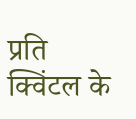प्रति क्विंटल के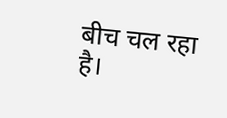बीच चल रहा है।